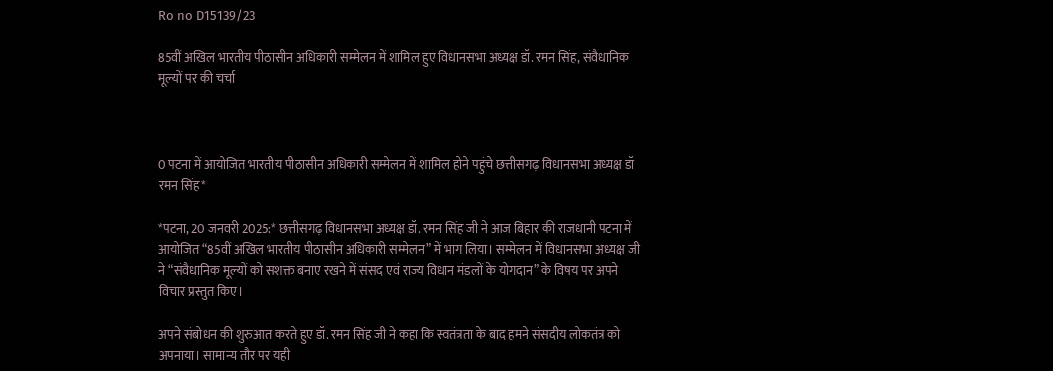Ro no D15139/23

85वीं अखिल भारतीय पीठासीन अधिकारी सम्मेलन में शामिल हुए विधानसभा अध्यक्ष डॉ. रमन सिंह, संवैधानिक मूल्यों पर की चर्चा



0 पटना में आयोजित भारतीय पीठासीन अधिकारी सम्मेलन में शामिल होने पहुंचे छत्तीसगढ़ विधानसभा अध्यक्ष डॉ रमन सिंह*

*पटना, 20 जनवरी 2025:* छत्तीसगढ़ विधानसभा अध्यक्ष डॉ. रमन सिंह जी ने आज बिहार की राजधानी पटना में आयोजित “85वीं अखिल भारतीय पीठासीन अधिकारी सम्मेलन” में भाग लिया। सम्मेलन में विधानसभा अध्यक्ष जी ने “संवैधानिक मूल्यों को सशक्त बनाए रखने में संसद एवं राज्य विधान मंडलों के योगदान” के विषय पर अपने विचार प्रस्तुत किए।

अपने संबोधन की शुरुआत करते हुए डॉ. रमन सिंह जी ने कहा कि स्वतंत्रता के बाद हमने संसदीय लोकतंत्र को अपनाया। सामान्य तौर पर यही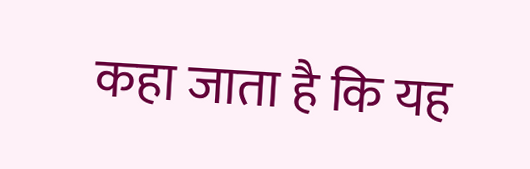कहा जाता है कि यह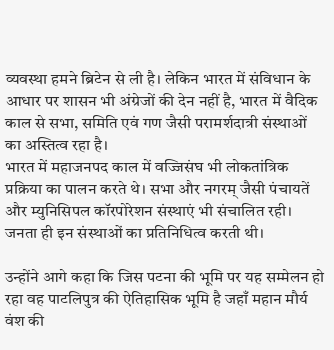व्यवस्था हमने ब्रिटेन से ली है। लेकिन भारत में संविधान के आधार पर शासन भी अंग्रेजों की देन नहीं है, भारत में वैदिक काल से सभा, समिति एवं गण जैसी परामर्शदात्री संस्थाओं का अस्तित्व रहा है।
भारत में महाजनपद काल में वज्जिसंघ भी लोकतांत्रिक प्रक्रिया का पालन करते थे। सभा और नगरम् जैसी पंचायतें और म्युनिसिपल कॉरपोरेशन संस्थाएं भी संचालित रही। जनता ही इन संस्थाओं का प्रतिनिधित्व करती थी।

उन्होंने आगे कहा कि जिस पटना की भूमि पर यह सम्मेलन हो रहा वह पाटलिपुत्र की ऐतिहासिक भूमि है जहाँ महान मौर्य वंश की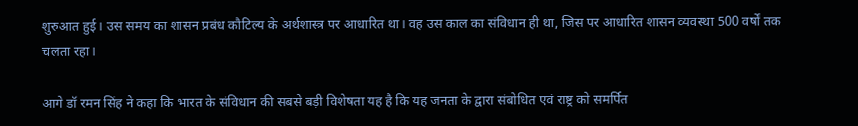शुरुआत हुई। उस समय का शासन प्रबंध कौटिल्य के अर्थशास्त्र पर आधारित था। वह उस काल का संविधान ही था, जिस पर आधारित शासन व्यवस्था 500 वर्षों तक चलता रहा।

आगे डॉ रमन सिंह ने कहा कि भारत के संविधान की सबसे बड़ी विशेषता यह है कि यह जनता के द्वारा संबोधित एवं राष्ट्र को समर्पित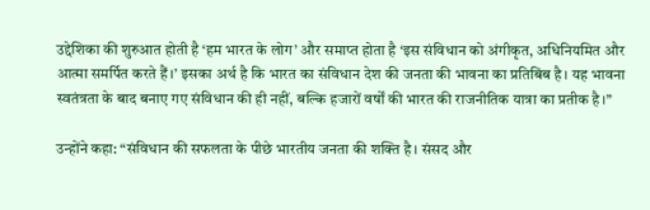उद्देशिका की शुरुआत होती है ‘हम भारत के लोग’ और समाप्त होता है ‘इस संविधान को अंगीकृत, अधिनियमित और आत्मा समर्पित करते हैं।’ इसका अर्थ है कि भारत का संविधान देश की जनता की भावना का प्रतिबिंब है। यह भावना स्वतंत्रता के बाद बनाए गए संविधान की ही नहीं, बल्कि हजारों वर्षों की भारत की राजनीतिक यात्रा का प्रतीक है।”

उन्होंने कहा: “संविधान की सफलता के पीछे भारतीय जनता की शक्ति है। संसद और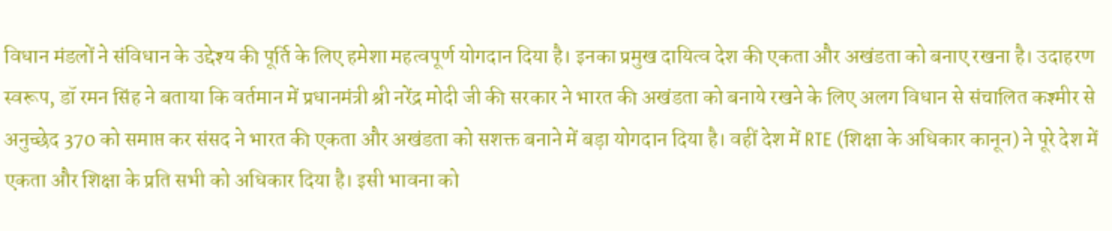विधान मंडलों ने संविधान के उद्देश्य की पूर्ति के लिए हमेशा महत्वपूर्ण योगदान दिया है। इनका प्रमुख दायित्व देश की एकता और अखंडता को बनाए रखना है। उदाहरण स्वरूप, डॉ रमन सिंह ने बताया कि वर्तमान में प्रधानमंत्री श्री नरेंद्र मोदी जी की सरकार ने भारत की अखंडता को बनाये रखने के लिए अलग विधान से संचालित कश्मीर से अनुच्छेद 370 को समाप्त कर संसद ने भारत की एकता और अखंडता को सशक्त बनाने में बड़ा योगदान दिया है। वहीं देश में RTE (शिक्षा के अधिकार कानून) ने पूरे देश में एकता और शिक्षा के प्रति सभी को अधिकार दिया है। इसी भावना को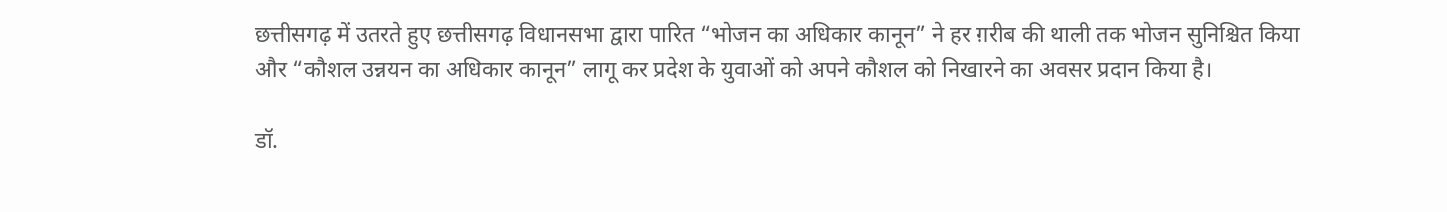छत्तीसगढ़ में उतरते हुए छत्तीसगढ़ विधानसभा द्वारा पारित “भोजन का अधिकार कानून” ने हर ग़रीब की थाली तक भोजन सुनिश्चित किया और “कौशल उन्नयन का अधिकार कानून” लागू कर प्रदेश के युवाओं को अपने कौशल को निखारने का अवसर प्रदान किया है।

डॉ.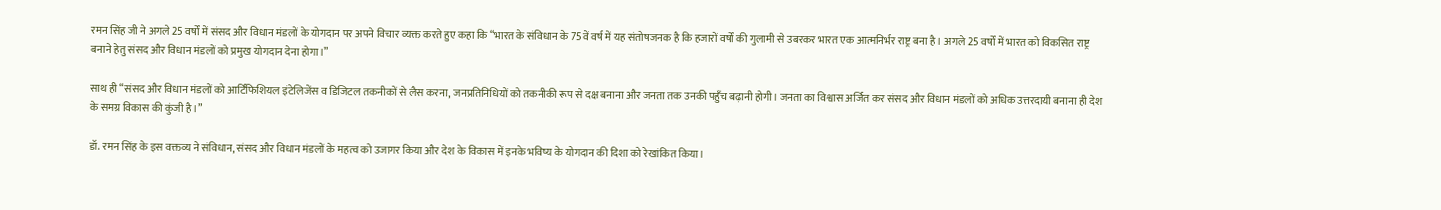रमन सिंह जी ने अगले 25 वर्षों में संसद और विधान मंडलों के योगदान पर अपने विचार व्यक्त करते हुए कहा कि “भारत के संविधान के 75वें वर्ष में यह संतोषजनक है कि हजारों वर्षों की गुलामी से उबरकर भारत एक आत्मनिर्भर राष्ट्र बना है। अगले 25 वर्षों में भारत को विकसित राष्ट्र बनाने हेतु संसद और विधान मंडलों को प्रमुख योगदान देना होगा।”

साथ ही “संसद और विधान मंडलों को आर्टिफिशियल इंटेलिजेंस व डिजिटल तकनीकों से लैस करना, जनप्रतिनिधियों को तकनीकी रूप से दक्ष बनाना और जनता तक उनकी पहुँच बढ़ानी होगी। जनता का विश्वास अर्जित कर संसद और विधान मंडलों को अधिक उत्तरदायी बनाना ही देश के समग्र विकास की कुंजी है।”

डॉ. रमन सिंह के इस वक्तव्य ने संविधान, संसद और विधान मंडलों के महत्व को उजागर किया और देश के विकास में इनके भविष्य के योगदान की दिशा को रेखांकित किया।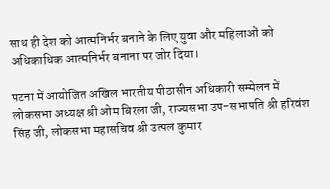साथ ही देश को आत्मनिर्भर बनाने के लिए युवा और महिलाओं को अधिकाधिक आत्मनिर्भर बनाना पर जोर दिया।

पटना में आयोजित अखिल भारतीय पीठासीन अधिकारी सम्मेलन में लोकसभा अध्यक्ष श्री ओम बिरला जी, राज्यसभा उप-सभापति श्री हरिवंश सिंह जी, लोकसभा महासचिव श्री उत्पल कुमार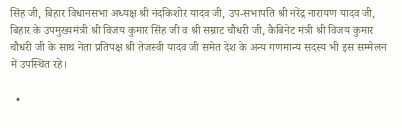सिंह जी, बिहार विधानसभा अध्यक्ष श्री नंदकिशोर यादव जी, उप-सभापति श्री नरेंद्र नारायण यादव जी, बिहार के उपमुख्यमंत्री श्री विजय कुमार सिंह जी व श्री सम्राट चौधरी जी, कैबिनेट मंत्री श्री विजय कुमार चौधरी जी के साथ नेता प्रतिपक्ष श्री तेजस्वी यादव जी समेत देश के अन्य गणमान्य सदस्य भी इस सम्मेलन में उपस्थित रहे।

  •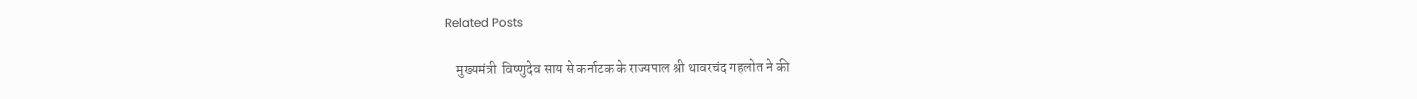Related Posts

    मुख्यमंत्री  विष्णुदेव साय से कर्नाटक के राज्यपाल श्री थावरचंद गहलोत ने की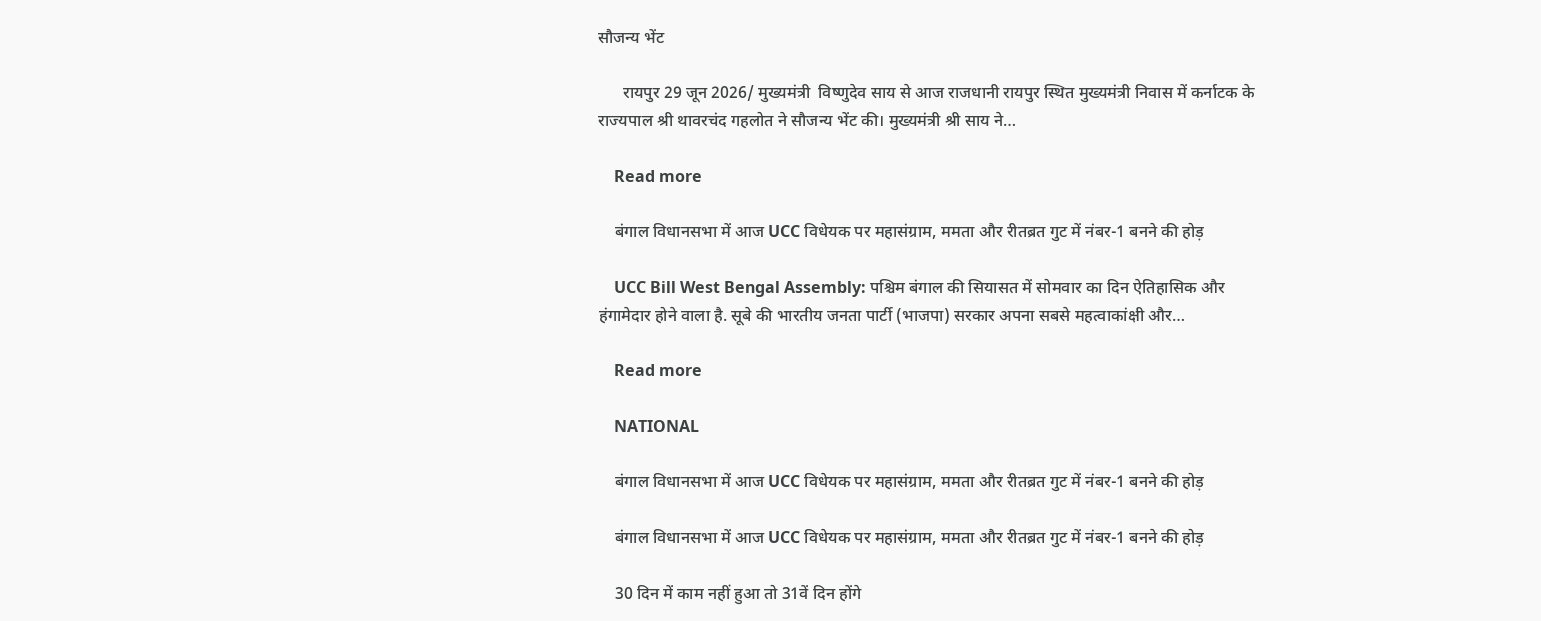सौजन्य भेंट

      रायपुर 29 जून 2026/ मुख्यमंत्री  विष्णुदेव साय से आज राजधानी रायपुर स्थित मुख्यमंत्री निवास में कर्नाटक के राज्यपाल श्री थावरचंद गहलोत ने सौजन्य भेंट की। मुख्यमंत्री श्री साय ने…

    Read more

    बंगाल विधानसभा में आज UCC विधेयक पर महासंग्राम, ममता और रीतब्रत गुट में नंबर-1 बनने की होड़

    UCC Bill West Bengal Assembly: पश्चिम बंगाल की सियासत में सोमवार का दिन ऐतिहासिक और हंगामेदार होने वाला है. सूबे की भारतीय जनता पार्टी (भाजपा) सरकार अपना सबसे महत्वाकांक्षी और…

    Read more

    NATIONAL

    बंगाल विधानसभा में आज UCC विधेयक पर महासंग्राम, ममता और रीतब्रत गुट में नंबर-1 बनने की होड़

    बंगाल विधानसभा में आज UCC विधेयक पर महासंग्राम, ममता और रीतब्रत गुट में नंबर-1 बनने की होड़

    30 दिन में काम नहीं हुआ तो 31वें दिन होंगे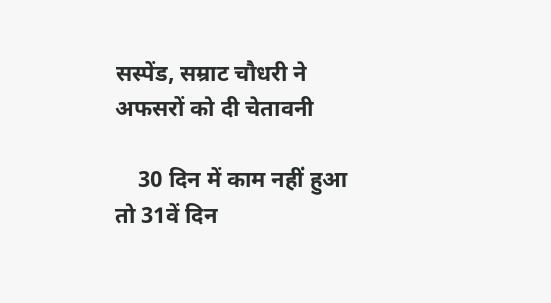सस्पेंड, सम्राट चौधरी ने अफसरों को दी चेतावनी

    30 दिन में काम नहीं हुआ तो 31वें दिन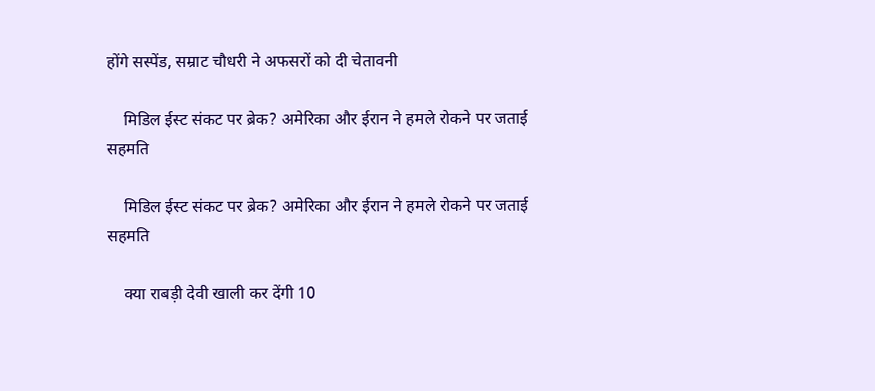होंगे सस्पेंड, सम्राट चौधरी ने अफसरों को दी चेतावनी

    मिडिल ईस्ट संकट पर ब्रेक? अमेरिका और ईरान ने हमले रोकने पर जताई सहमति

    मिडिल ईस्ट संकट पर ब्रेक? अमेरिका और ईरान ने हमले रोकने पर जताई सहमति

    क्या राबड़ी देवी खाली कर देंगी 10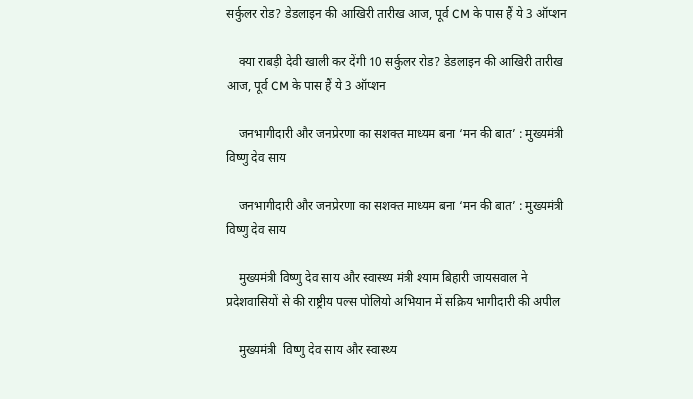सर्कुलर रोड? डेडलाइन की आखिरी तारीख आज, पूर्व CM के पास हैं ये 3 ऑप्शन

    क्या राबड़ी देवी खाली कर देंगी 10 सर्कुलर रोड? डेडलाइन की आखिरी तारीख आज, पूर्व CM के पास हैं ये 3 ऑप्शन

    जनभागीदारी और जनप्रेरणा का सशक्त माध्यम बना ‘मन की बात’ : मुख्यमंत्री विष्णु देव साय

    जनभागीदारी और जनप्रेरणा का सशक्त माध्यम बना ‘मन की बात’ : मुख्यमंत्री  विष्णु देव साय

    मुख्यमंत्री विष्णु देव साय और स्वास्थ्य मंत्री श्याम बिहारी जायसवाल ने प्रदेशवासियों से की राष्ट्रीय पल्स पोलियो अभियान में सक्रिय भागीदारी की अपील

    मुख्यमंत्री  विष्णु देव साय और स्वास्थ्य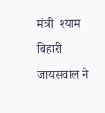मंत्री  श्याम बिहारी जायसवाल ने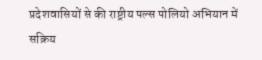प्रदेशवासियों से की राष्ट्रीय पल्स पोलियो अभियान में सक्रिय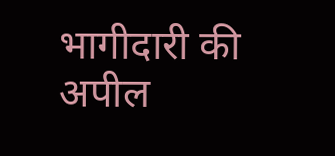भागीदारी की अपील